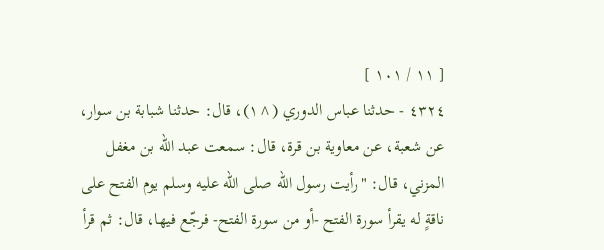[ ١١ / ١٠١ ]
٤٣٢٤ - حدثنا عباس الدوري (^١)، قال: حدثنا شبابة بن سوار، عن شعبة، عن معاوية بن قرة، قال: سمعت عبد الله بن مغفل المزني، قال: "رأيت رسول الله صلى الله عليه وسلم يوم الفتح على ناقةٍ له يقرأ سورة الفتح -أو من سورة الفتح- فرجّع فيها، قال: ثم قرأ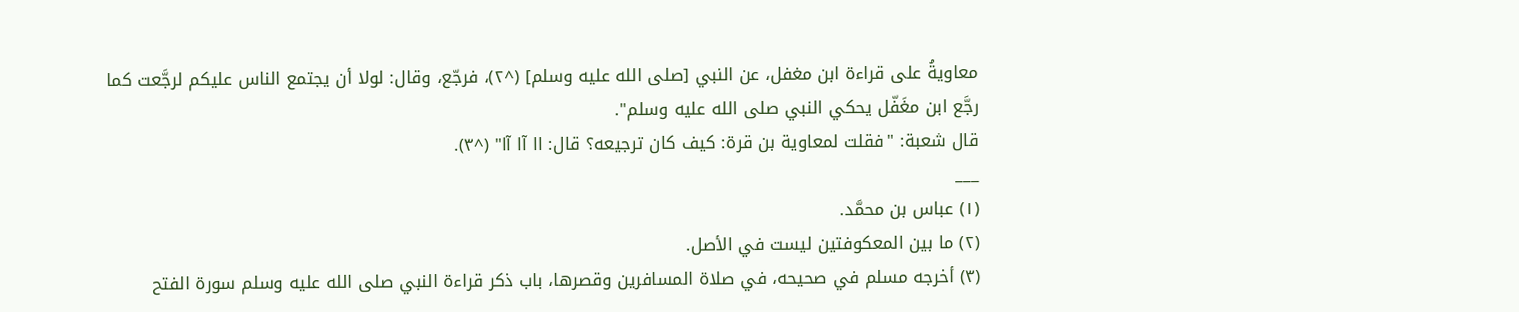معاويةُ على قراءة ابن مغفل، عن النبي [صلى الله عليه وسلم] (^٢)، فرجّع، وقال: لولا أن يجتمع الناس عليكم لرجَّعت كما رجَّع ابن مغَفّل يحكي النبي صلى الله عليه وسلم".
قال شعبة: "فقلت لمعاوية بن قرة: كيف كان ترجيعه؟ قال: اا آا آا" (^٣).
___
(١) عباس بن محمَّد.
(٢) ما بين المعكوفتين ليست في الأصل.
(٣) أخرجه مسلم في صحيحه، في صلاة المسافرين وقصرها، باب ذكر قراءة النبي صلى الله عليه وسلم سورة الفتح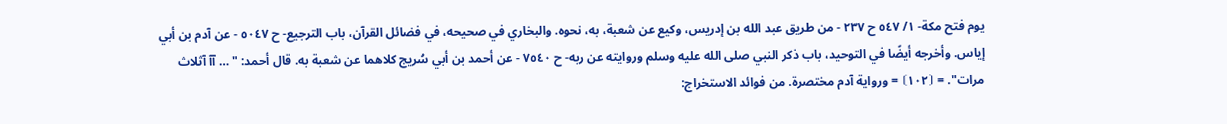يوم فتح مكة- ١/ ٥٤٧ ح ٢٣٧ - من طريق عبد الله بن إدريس، وكيع عن شعبة، به، نحوه. والبخاري في صحيحه، في فضائل القرآن، باب الترجيع- ح ٥٠٤٧ - عن آدم بن أبي إياس. وأخرجه أيضًا في التوحيد، باب ذكر النبي صلى الله عليه وسلم وروايته عن ربه- ح ٧٥٤٠ - عن أحمد بن أبي سُريج كلاهما عن شعبة به. قال أحمد: " … آآ آثلاث مرات". = ⦗١٠٢⦘ = ورواية آدم مختصرة. من فوائد الاستخراج: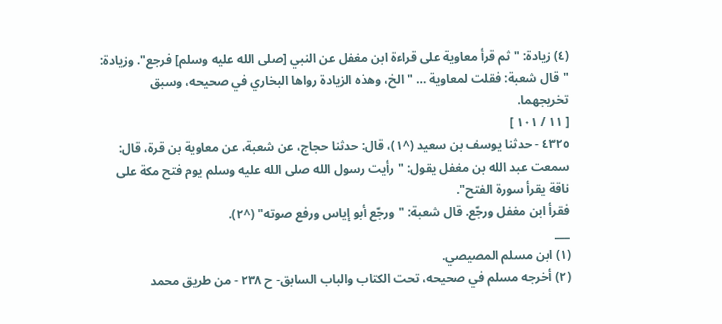(٤) زيادة: "ثم قرأ معاوية على قراءة ابن مغفل عن النبي [صلى الله عليه وسلم] فرجع". وزيادة: "قال شعبة: فقلت لمعاوية … " الخ، وهذه الزيادة رواها البخاري في صحيحه، وسبق تخريجهما.
[ ١١ / ١٠١ ]
٤٣٢٥ - حدثنا يوسف بن سعيد (^١)، قال: حدثنا حجاج، عن شعبة، عن معاوية بن قرة، قال: سمعت عبد الله بن مغفل يقول: "رأيت رسول الله صلى الله عليه وسلم يوم فتح مكة على ناقة يقرأ سورة الفتح".
فقرأ ابن مغفل ورجّع. قال شعبة: "ورجّع أبو إياس ورفع صوته" (^٢).
___
(١) ابن مسلم المصيصي.
(٢) أخرجه مسلم في صحيحه، تحت الكتاب والباب السابق- ح ٢٣٨ - من طريق محمد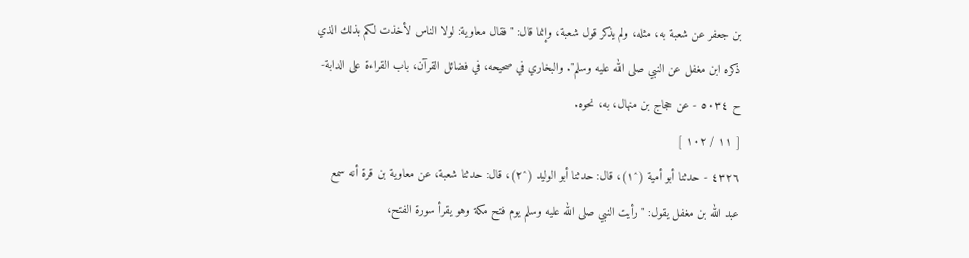بن جعفر عن شعبة به، مثله، ولم يذكر قول شعبة، وإنما قال: "فقال معاوية: لولا الناس لأخذت لكم بذلك الذي ذكره ابن مغفل عن النبي صلى الله عليه وسلم". والبخاري في صحيحه، في فضائل القرآن، باب القراءة على الدابة- ح ٥٠٣٤ - عن حجاج بن منهال، به، نحوه.
[ ١١ / ١٠٢ ]
٤٣٢٦ - حدثنا أبو أمية (^١)، قال: حدثنا أبو الوليد (^٢)، قال: حدثنا شعبة، عن معاوية بن قرة أنه سمع عبد الله بن مغفل يقول: "رأيت النبي صلى الله عليه وسلم يوم فتح مكة وهو يقرأ سورة الفتح،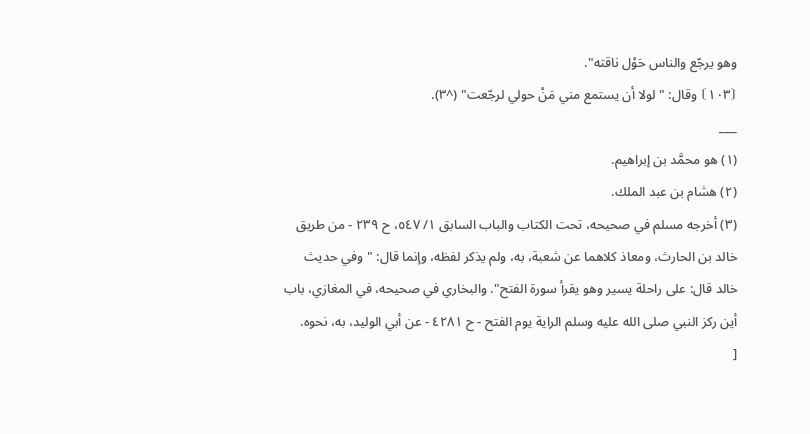وهو يرجّع والناس حَوْل ناقته".
⦗١٠٣⦘ وقال: "لولا أن يستمع مني مَنْ حولي لرجّعت" (^٣).
___
(١) هو محمَّد بن إبراهيم.
(٢) هشام بن عبد الملك.
(٣) أخرجه مسلم في صحيحه، تحت الكتاب والباب السابق ١/ ٥٤٧، ح ٢٣٩ - من طريق خالد بن الحارث، ومعاذ كلاهما عن شعبة، به، ولم يذكر لفظه، وإنما قال: "وفي حديث خالد قال: على راحلة يسير وهو يقرأ سورة الفتح". والبخاري في صحيحه، في المغازي، باب أين ركز النبي صلى الله عليه وسلم الراية يوم الفتح - ح ٤٢٨١ - عن أبي الوليد، به، نحوه.
[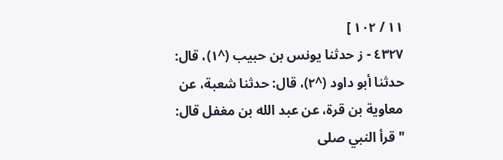١١ / ١٠٢ ]
٤٣٢٧ - ز حدثنا يونس بن حبيب (^١)، قال: حدثنا أبو داود (^٢)، قال: حدثنا شعبة، عن معاوية بن قرة، عن عبد الله بن مغفل قال: "قرأ النبي صلى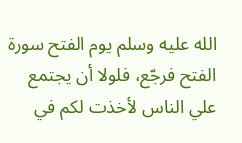الله عليه وسلم يوم الفتح سورة الفتح فرجّع، فلولا أن يجتمع علي الناس لأخذت لكم في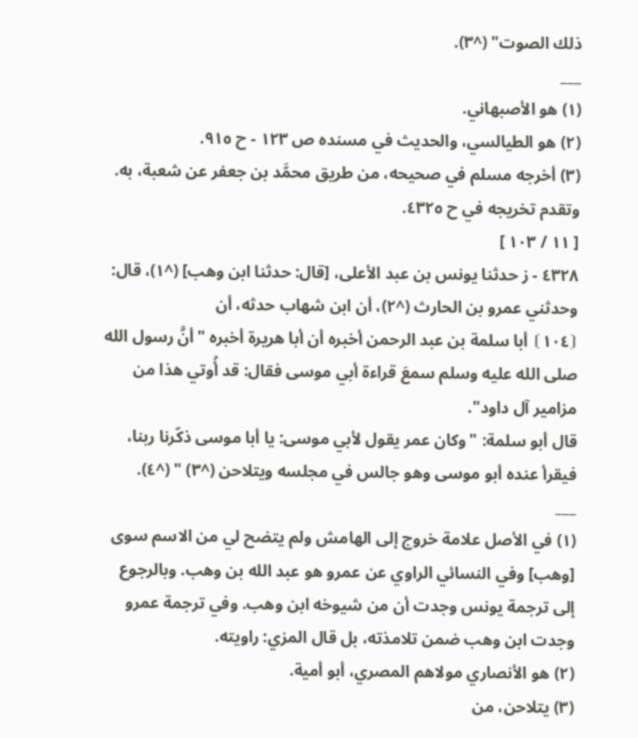ذلك الصوت" (^٣).
___
(١) هو الأصبهاني.
(٢) هو الطيالسي، والحديث في مسنده ص ١٢٣ - ح ٩١٥.
(٣) أخرجه مسلم في صحيحه، من طريق محمَّد بن جعفر عن شعبة، به. وتقدم تخريجه في ح ٤٣٢٥.
[ ١١ / ١٠٣ ]
٤٣٢٨ - ز حدثنا يونس بن عبد الأعلى، [قال: حدثنا ابن وهب] (^١)، قال: وحدثني عمرو بن الحارث (^٢)، أن ابن شهاب حدثه، أن
⦗١٠٤⦘ أبا سلمة بن عبد الرحمن أخبره أن أبا هريرة أخبره "أنَّ رسول الله صلى الله عليه وسلم سمعَ قراءة أبي موسى فقال: قد أُوتي هذا من مزامير آل داود".
قال أبو سلمة: "وكان عمر يقول لأبي موسى: يا أبا موسى ذكّرنا ربنا، فيقرأ عنده أبو موسى وهو جالس في مجلسه ويتلاحن (^٣) " (^٤).
___
(١) في الأصل علامة خروج إلى الهامش ولم يتضح لي من الاسم سوى [وهب] وفي النسائي الراوي عن عمرو هو عبد الله بن وهب. وبالرجوع إلى ترجمة يونس وجدت أن من شيوخه ابن وهب. وفي ترجمة عمرو وجدت ابن وهب ضمن تلامذته، بل قال المزي: راويته.
(٢) هو الأنصاري مولاهم المصري، أبو أمية.
(٣) يتلاحن، من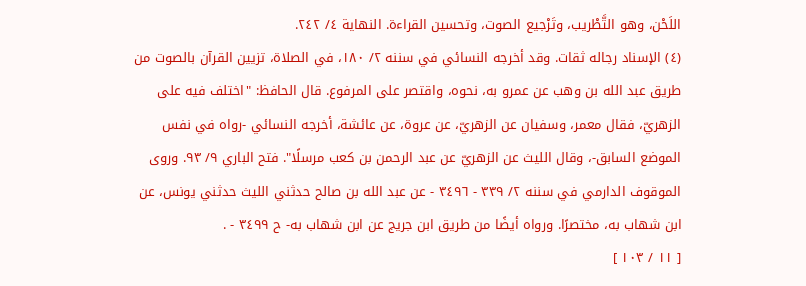اللَحْن، وهو التَّطْريب، وتَرْجيع الصوت، وتحسين القراءة. النهاية ٤/ ٢٤٢.
(٤) الإسناد رجاله ثقات. وقد أخرجه النسائي في سننه ٢/ ١٨٠، في الصلاة، تزيين القرآن بالصوت من طريق عبد الله بن وهب عن عمرو به، نحوه، واقتصر على المرفوع. قال الحافظ: "اختلف فيه على الزهريّ، فقال معمر، وسفيان عن الزهريّ، عن عروة، عن عائشة، أخرجه النسائي -رواه في نفس الموضع السابق-، وقال الليث عن الزهريّ عن عبد الرحمن بن كعب مرسلًا". فتح الباري ٩/ ٩٣. وروى الموقوف الدارمي في سننه ٢/ ٣٣٩ - ٣٤٩٦ - عن عبد الله بن صالح حدثني الليث حدثني يونس، عن ابن شهاب به، مختصرًا. ورواه أيضًا من طريق ابن جريج عن ابن شهاب به- ح ٣٤٩٩ - .
[ ١١ / ١٠٣ ]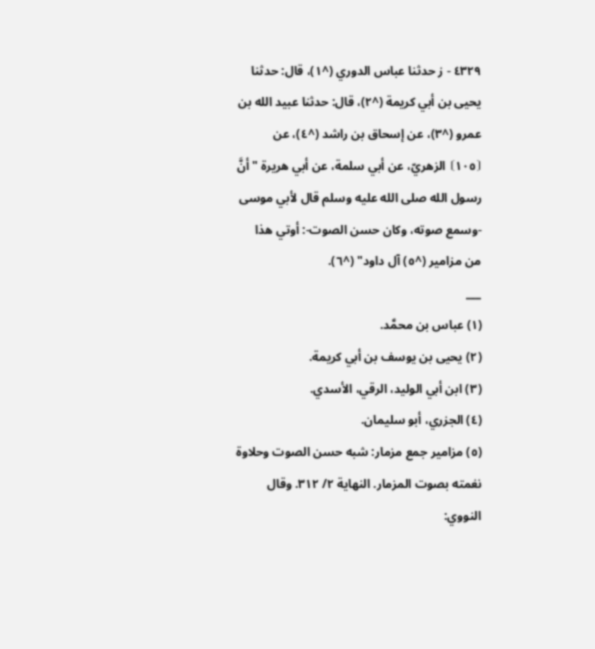٤٣٢٩ - ز حدثنا عباس الدوري (^١)، قال: حدثنا يحيى بن أبي كريمة (^٢)، قال: حدثنا عبيد الله بن عمرو (^٣)، عن إسحاق بن راشد (^٤)، عن
⦗١٠٥⦘ الزهريّ، عن أبي سلمة، عن أبي هريرة "أنَّ رسول الله صلى الله عليه وسلم قال لأبي موسى -وسمع صوته، وكان حسن الصوت-: أوتي هذا من مزامير (^٥) آل داود" (^٦).
___
(١) عباس بن محمَّد.
(٢) يحيى بن يوسف بن أبي كريمة.
(٣) ابن أبي الوليد، الرقي، الأسدي.
(٤) الجزري، أبو سليمان.
(٥) مزامير جمع مزمار: شبه حسن الصوت وحلاوة نغمته بصوت المزمار. النهاية ٢/ ٣١٢. وقال النووي: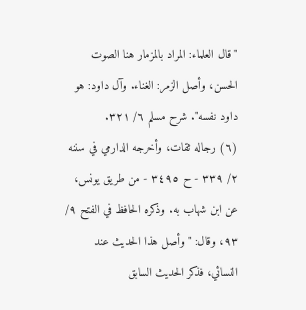"قال العلماء: المراد بالمزمار هنا الصوت الحسن، وأصل الزمر: الغناء. وآل داود: هو داود نفسه". شرح مسلم ٦/ ٣٢١.
(٦) رجاله ثقات، وأخرجه الدارمي في سننه ٢/ ٣٣٩ - ح ٣٤٩٥ - من طريق يونس، عن ابن شهاب به. وذكره الحافظ في الفتح ٩/ ٩٣، وقال: "وأصل هذا الحديث عند النسائي، فذكر الحديث السابق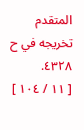المتقدم تخريجه في ح ٤٣٢٨.
[ ١١ / ١٠٤ ]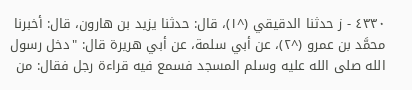٤٣٣٠ - ز حدثنا الدقيقي (^١)، قال: حدثنا يزيد بن هارون، قال: أخبرنا محمَّد بن عمرو (^٢)، عن أبي سلمة، عن أبي هريرة قال: "دخل رسول الله صلى الله عليه وسلم المسجد فسمع فيه قراءة رجل فقال: من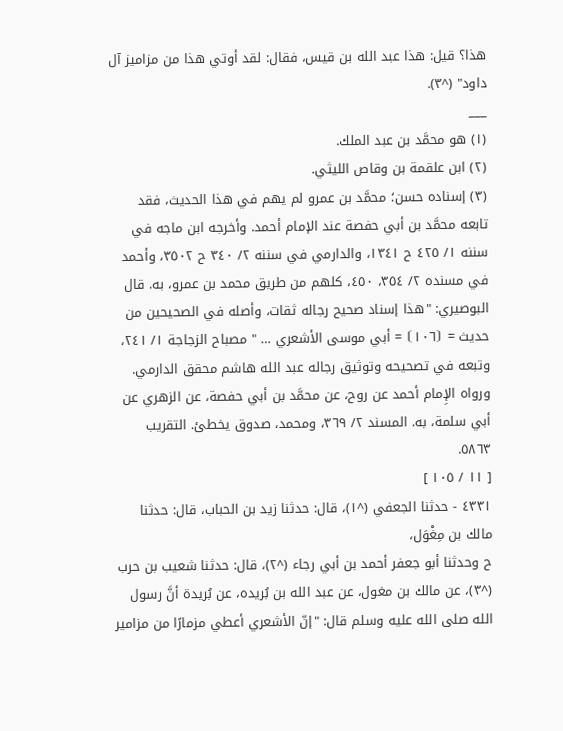هذا؟ قيل: هذا عبد الله بن قيس، فقال: لقد أوتي هذا من مزاميز آل داود" (^٣).
___
(١) هو محمَّد بن عبد الملك.
(٢) ابن علقمة بن وقاص الليثي.
(٣) إسناده حسن؛ محمَّد بن عمرو لم يهم في هذا الحديث، فقد تابعه محمَّد بن أبي حفصة عند الإمام أحمد. وأخرجه ابن ماجه في سننه ١/ ٤٢٥ ح ١٣٤١، والدارمي في سننه ٢/ ٣٤٠ ح ٣٥٠٢، وأحمد في مسنده ٢/ ٣٥٤، ٤٥٠، كلهم من طريق محمد بن عمرو، به. قال البوصيري: "هذا إسناد صحيح رجاله ثقات، وأصله في الصحيحين من حديث = ⦗١٠٦⦘ = أبي موسى الأشعري … " مصباح الزجاجة ١/ ٢٤١، وتبعه في تصحيحه وتوثيق رجاله عبد الله هاشم محقق الدارمي. ورواه الإِمام أحمد عن روح، عن محمَّد بن أبي حفصة، عن الزهري عن أبي سلمة، به. المسند ٢/ ٣٦٩، ومحمد، صدوق يخطئ. التقريب ٥٨٦٣.
[ ١١ / ١٠٥ ]
٤٣٣١ - حدثنا الجعفي (^١)، قال: حدثنا زيد بن الحباب، قال: حدثنا مالك بن مِغْوَل،
ح وحدثنا أبو جعفر أحمد بن أبي رجاء (^٢)، قال: حدثنا شعيب بن حرب (^٣)، عن مالك بن مغول، عن عبد الله بن بُريده، عن بُريدة أنَّ رسول الله صلى الله عليه وسلم قال: "إنّ الأشعري أعطي مزمارًا من مزامير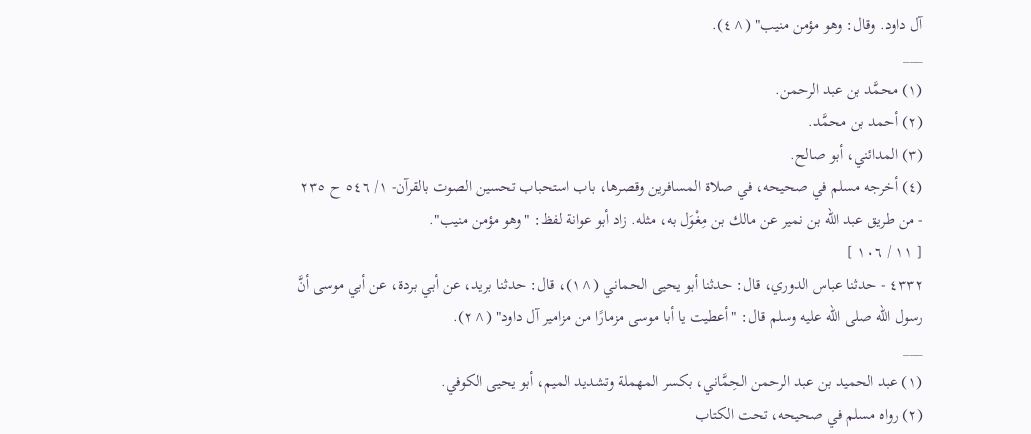آل داود. وقال: وهو مؤمن منيب" (^٤).
___
(١) محمَّد بن عبد الرحمن.
(٢) أحمد بن محمَّد.
(٣) المدائني، أبو صالح.
(٤) أخرجه مسلم في صحيحه، في صلاة المسافرين وقصرها، باب استحباب تحسين الصوت بالقرآن- ١/ ٥٤٦ ح ٢٣٥ - من طريق عبد الله بن نمير عن مالك بن مِغْوَل به، مثله. زاد أبو عوانة لفظ: "وهو مؤمن منيب".
[ ١١ / ١٠٦ ]
٤٣٣٢ - حدثنا عباس الدوري، قال: حدثنا أبو يحيى الحماني (^١)، قال: حدثنا بريد، عن أبي بردة، عن أبي موسى أنَّ رسول الله صلى الله عليه وسلم قال: "أعطيت يا أبا موسى مزمارًا من مزامير آل داود" (^٢).
___
(١) عبد الحميد بن عبد الرحمن الحِمَّاني، بكسر المهملة وتشديد الميم، أبو يحيى الكوفي.
(٢) رواه مسلم في صحيحه، تحت الكتاب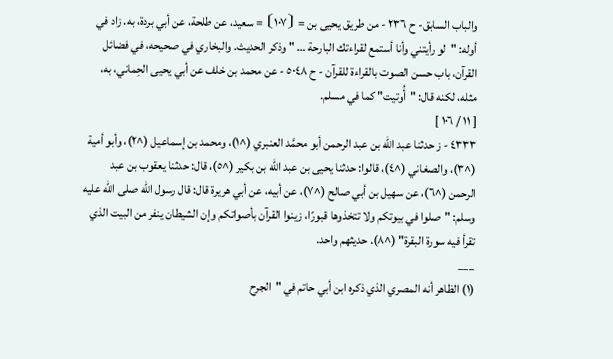والباب السابق- ح ٢٣٦ - من طريق يحيى بن = ⦗١٠٧⦘ = سعيد، عن طلحة، عن أبي بردة، به. زاد في أوله: "لو رأيتني وأنا أستمع لقراءتك البارحة … " وذكر الحديث. والبخاري في صحيحه، في فضائل القرآن، باب حسن الصوت بالقراءة للقرآن - ح ٥٠٤٨ - عن محمد بن خلف عن أبي يحيى الحِماني، به، مثله، لكنه قال: "أُوتيت" كما في مسلم.
[ ١١ / ١٠٦ ]
٤٣٣٣ - ز حدثنا عبد الله بن عبد الرحمن أبو محمَّد العنبري (^١)، ومحمد بن إسماعيل (^٢)، وأبو أمية (^٣)، والصغاني (^٤)، قالوا: حدثنا يحيى بن عبد الله بن بكير (^٥)، قال: حدثنا يعقوب بن عبد الرحمن (^٦)، عن سهيل بن أبي صالح (^٧)، عن أبيه، عن أبي هريرة قال: قال رسول الله صلى الله عليه وسلم: "صلوا في بيوتكم ولا تتخذوها قبورًا، زينوا القرآن بأصواتكم وإن الشيطان ينفر من البيت الذي تقرأ فيه سورة البقرة" (^٨). حديثهم واحد.
___
(١) الظاهر أنه المصري الذي ذكره ابن أبي حاتم في "الجرح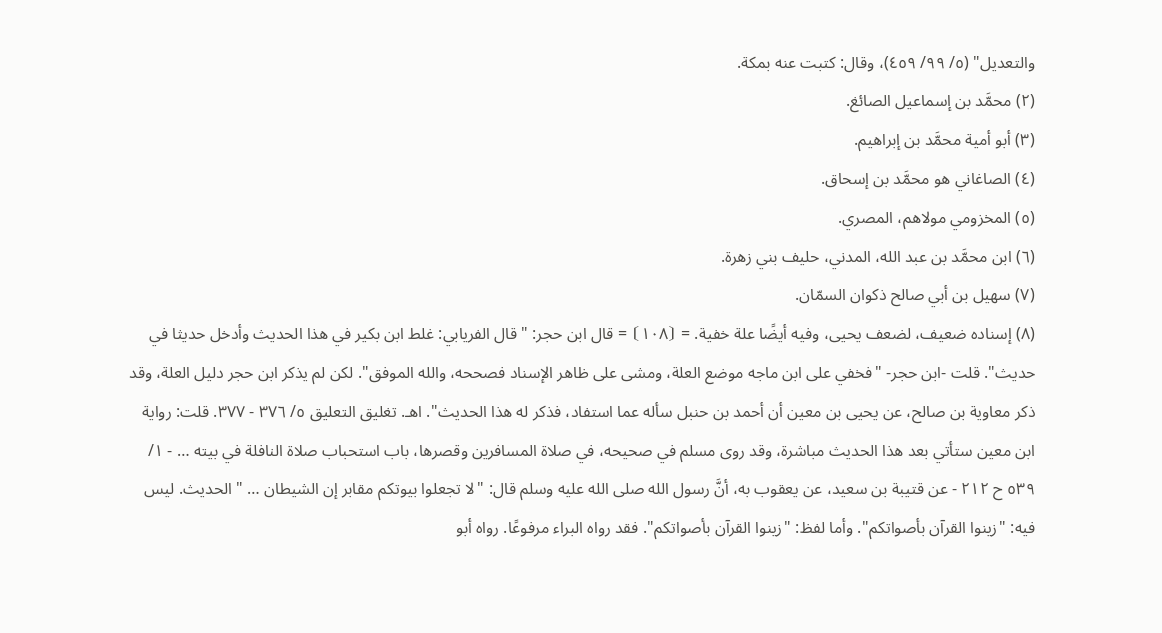والتعديل" (٥/ ٩٩/ ٤٥٩)، وقال: كتبت عنه بمكة.
(٢) محمَّد بن إسماعيل الصائغ.
(٣) أبو أمية محمَّد بن إبراهيم.
(٤) الصاغاني هو محمَّد بن إسحاق.
(٥) المخزومي مولاهم، المصري.
(٦) ابن محمَّد بن عبد الله، المدني، حليف بني زهرة.
(٧) سهيل بن أبي صالح ذكوان السمّان.
(٨) إسناده ضعيف، لضعف يحيى، وفيه أيضًا علة خفية. = ⦗١٠٨⦘ = قال ابن حجر: "قال الفريابي: غلط ابن بكير في هذا الحديث وأدخل حديثا في حديث". قلت -ابن حجر- "فخفي على ابن ماجه موضع العلة، ومشى على ظاهر الإسناد فصححه، والله الموفق". لكن لم يذكر ابن حجر دليل العلة، وقد ذكر معاوية بن صالح، عن يحيى بن معين أن أحمد بن حنبل سأله عما استفاد، فذكر له هذا الحديث". اهـ. تغليق التعليق ٥/ ٣٧٦ - ٣٧٧. قلت: رواية ابن معين ستأتي بعد هذا الحديث مباشرة، وقد روى مسلم في صحيحه، في صلاة المسافرين وقصرها، باب استحباب صلاة النافلة في بيته … - ١/ ٥٣٩ ح ٢١٢ - عن قتيبة بن سعيد، عن يعقوب به، أنَّ رسول الله صلى الله عليه وسلم قال: "لا تجعلوا بيوتكم مقابر إن الشيطان … " الحديث. ليس فيه: "زينوا القرآن بأصواتكم". وأما لفظ: "زينوا القرآن بأصواتكم". فقد رواه البراء مرفوعًا. رواه أبو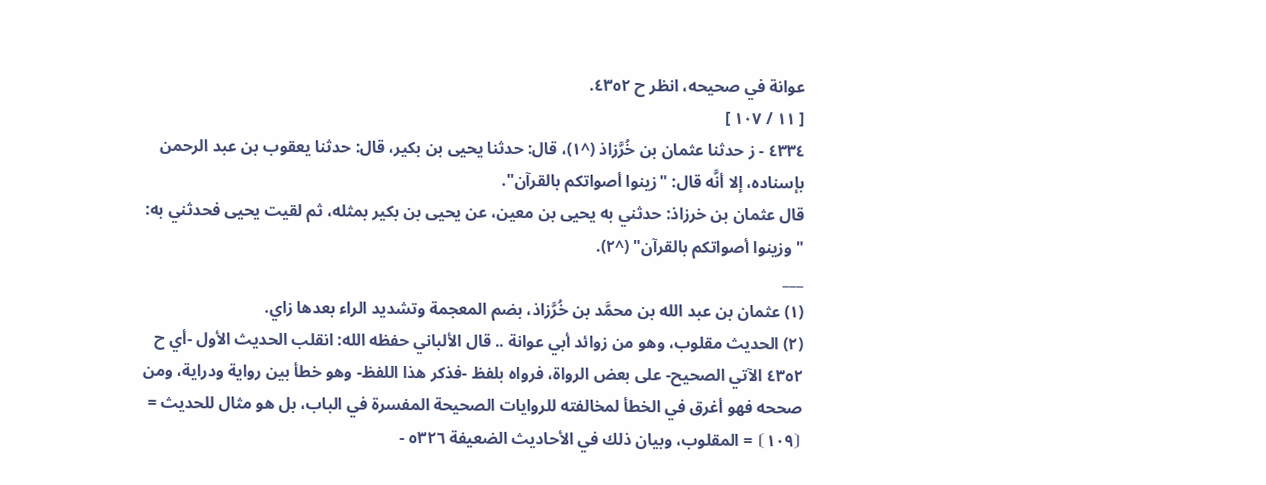عوانة في صحيحه، انظر ح ٤٣٥٢.
[ ١١ / ١٠٧ ]
٤٣٣٤ - ز حدثنا عثمان بن خُرَّزاذ (^١)، قال: حدثنا يحيى بن بكير، قال: حدثنا يعقوب بن عبد الرحمن بإسناده، إلا أنَّه قال: "زينوا أصواتكم بالقرآن".
قال عثمان بن خرزاذ: حدثني به يحيى بن معين، عن يحيى بن بكير بمثله، ثم لقيت يحيى فحدثني به: "وزينوا أصواتكم بالقرآن" (^٢).
___
(١) عثمان بن عبد الله بن محمَّد بن خُرَّزاذ، بضم المعجمة وتشديد الراء بعدها زاي.
(٢) الحديث مقلوب، وهو من زوائد أبي عوانة .. قال الألباني حفظه الله: انقلب الحديث الأول -أي ح ٤٣٥٢ الآتي الصحيح- على بعض الرواة، فرواه بلفظ -فذكر هذا اللفظ- وهو خطأ بين رواية ودراية، ومن صححه فهو أغرق في الخطأ لمخالفته للروايات الصحيحة المفسرة في الباب، بل هو مثال للحديث = ⦗١٠٩⦘ = المقلوب، وبيان ذلك في الأحاديث الضعيفة ٥٣٢٦ -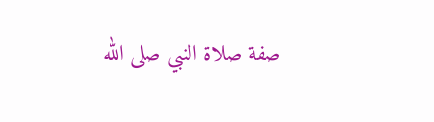صفة صلاة النبي صلى الله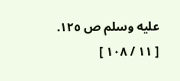عليه وسلم ص ١٢٥.
[ ١١ / ١٠٨ ]